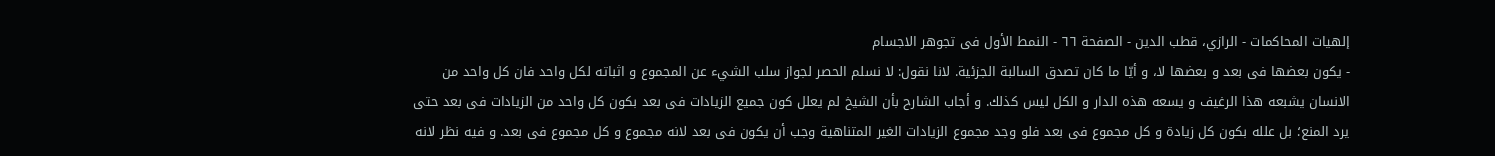إلهيات المحاكمات - الرازي، قطب الدين - الصفحة ٦٦ - النمط الأول فى تجوهر الاجسام
- يكون بعضها فى بعد و بعضها لا، و أيّا ما كان تصدق السالبة الجزئية. لانا نقول: لا نسلم الحصر لجواز سلب الشيء عن المجموع و اثباته لكل واحد فان كل واحد من الانسان يشبعه هذا الرغيف و يسعه هذه الدار و الكل ليس كذلك. و أجاب الشارح بأن الشيخ لم يعلل كون جميع الزيادات فى بعد بكون كل واحد من الزيادات فى بعد حتى يرد المنع؛ بل علله بكون كل زيادة و كل مجموع فى بعد فلو وجد مجموع الزيادات الغير المتناهية وجب أن يكون فى بعد لانه مجموع و كل مجموع فى بعد. و فيه نظر لانه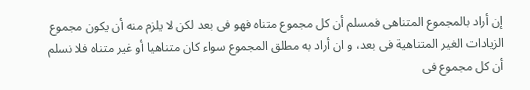إن أراد بالمجموع المتناهى فمسلم أن كل مجموع متناه فهو فى بعد لكن لا يلزم منه أن يكون مجموع الزيادات الغير المتناهية فى بعد، و ان أراد به مطلق المجموع سواء كان متناهيا أو غير متناه فلا نسلم أن كل مجموع فى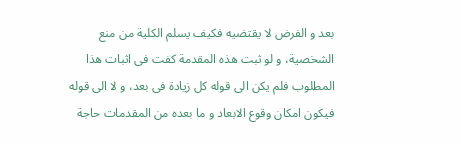بعد و الفرض لا يقتضيه فكيف يسلم الكلية من منع الشخصية، و لو ثبت هذه المقدمة كفت فى اثبات هذا المطلوب فلم يكن الى قوله كل زيادة فى بعد، و لا الى قوله فيكون امكان وقوع الابعاد و ما بعده من المقدمات حاجة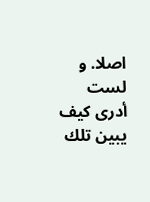اصلا. و لست أدرى كيف يبين تلك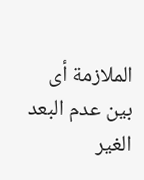الملازمة أى بين عدم البعد الغير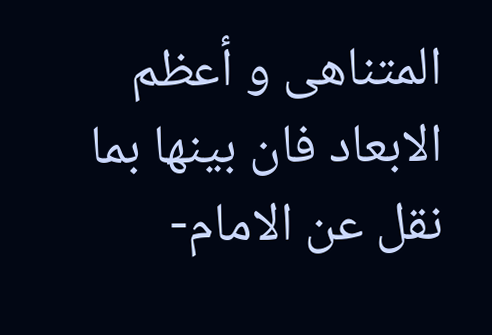المتناهى و أعظم الابعاد فان بينها بما نقل عن الامام-